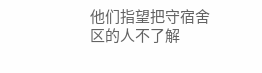他们指望把守宿舍区的人不了解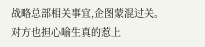战略总部相关事宜,企图蒙混过关。
对方也担心喻生真的惹上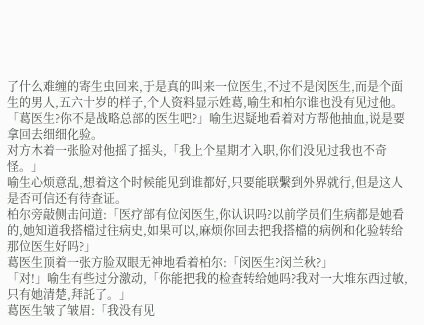了什么难缠的寄生虫回来,于是真的叫来一位医生,不过不是闵医生,而是个面生的男人,五六十岁的样子,个人资料显示姓葛,喻生和柏尔谁也没有见过他。
「葛医生?你不是战略总部的医生吧?」喻生迟疑地看着对方帮他抽血,说是要拿回去细细化验。
对方木着一张脸对他摇了摇头,「我上个星期才入职,你们没见过我也不奇怪。」
喻生心烦意乱,想着这个时候能见到谁都好,只要能联繫到外界就行,但是这人是否可信还有待查证。
柏尔旁敲侧击问道:「医疗部有位闵医生,你认识吗?以前学员们生病都是她看的,她知道我搭檔过往病史,如果可以,麻烦你回去把我搭檔的病例和化验转给那位医生好吗?」
葛医生顶着一张方脸双眼无神地看着柏尔:「闵医生?闵兰秋?」
「对!」喻生有些过分激动,「你能把我的检查转给她吗?我对一大堆东西过敏,只有她清楚,拜託了。」
葛医生皱了皱眉:「我没有见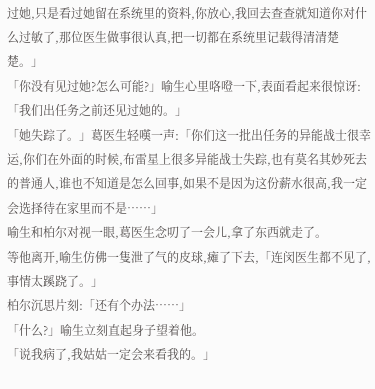过她,只是看过她留在系统里的资料,你放心,我回去查查就知道你对什么过敏了,那位医生做事很认真,把一切都在系统里记载得清清楚楚。」
「你没有见过她?怎么可能?」喻生心里咯噔一下,表面看起来很惊讶:「我们出任务之前还见过她的。」
「她失踪了。」葛医生轻嘆一声:「你们这一批出任务的异能战士很幸运,你们在外面的时候,布雷星上很多异能战士失踪,也有莫名其妙死去的普通人,谁也不知道是怎么回事,如果不是因为这份薪水很高,我一定会选择待在家里而不是……」
喻生和柏尔对视一眼,葛医生念叨了一会儿,拿了东西就走了。
等他离开,喻生仿佛一隻泄了气的皮球,瘫了下去,「连闵医生都不见了,事情太蹊跷了。」
柏尔沉思片刻:「还有个办法……」
「什么?」喻生立刻直起身子望着他。
「说我病了,我姑姑一定会来看我的。」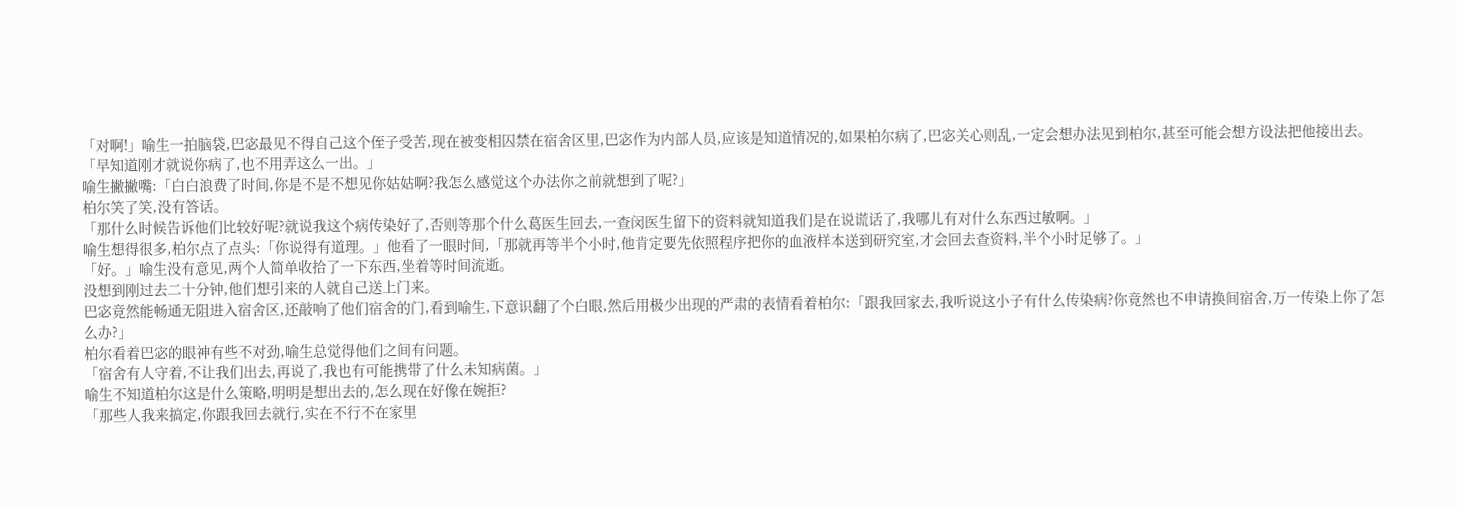「对啊!」喻生一拍脑袋,巴宓最见不得自己这个侄子受苦,现在被变相囚禁在宿舍区里,巴宓作为内部人员,应该是知道情况的,如果柏尔病了,巴宓关心则乱,一定会想办法见到柏尔,甚至可能会想方设法把他接出去。
「早知道刚才就说你病了,也不用弄这么一出。」
喻生撇撇嘴:「白白浪费了时间,你是不是不想见你姑姑啊?我怎么感觉这个办法你之前就想到了呢?」
柏尔笑了笑,没有答话。
「那什么时候告诉他们比较好呢?就说我这个病传染好了,否则等那个什么葛医生回去,一查闵医生留下的资料就知道我们是在说谎话了,我哪儿有对什么东西过敏啊。」
喻生想得很多,柏尔点了点头:「你说得有道理。」他看了一眼时间,「那就再等半个小时,他肯定要先依照程序把你的血液样本送到研究室,才会回去查资料,半个小时足够了。」
「好。」喻生没有意见,两个人简单收拾了一下东西,坐着等时间流逝。
没想到刚过去二十分钟,他们想引来的人就自己送上门来。
巴宓竟然能畅通无阻进入宿舍区,还敲响了他们宿舍的门,看到喻生,下意识翻了个白眼,然后用极少出现的严肃的表情看着柏尔:「跟我回家去,我听说这小子有什么传染病?你竟然也不申请换间宿舍,万一传染上你了怎么办?」
柏尔看着巴宓的眼神有些不对劲,喻生总觉得他们之间有问题。
「宿舍有人守着,不让我们出去,再说了,我也有可能携带了什么未知病菌。」
喻生不知道柏尔这是什么策略,明明是想出去的,怎么现在好像在婉拒?
「那些人我来搞定,你跟我回去就行,实在不行不在家里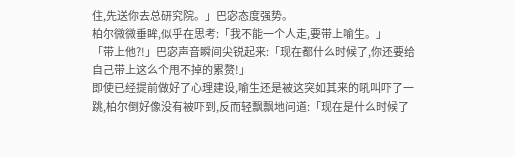住,先送你去总研究院。」巴宓态度强势。
柏尔微微垂眸,似乎在思考:「我不能一个人走,要带上喻生。」
「带上他?!」巴宓声音瞬间尖锐起来:「现在都什么时候了,你还要给自己带上这么个甩不掉的累赘!」
即使已经提前做好了心理建设,喻生还是被这突如其来的吼叫吓了一跳,柏尔倒好像没有被吓到,反而轻飘飘地问道:「现在是什么时候了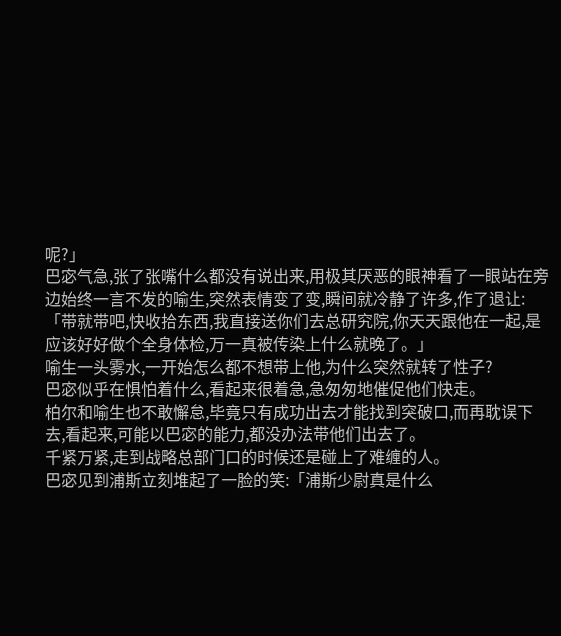呢?」
巴宓气急,张了张嘴什么都没有说出来,用极其厌恶的眼神看了一眼站在旁边始终一言不发的喻生,突然表情变了变,瞬间就冷静了许多,作了退让:「带就带吧,快收拾东西,我直接送你们去总研究院,你天天跟他在一起,是应该好好做个全身体检,万一真被传染上什么就晚了。」
喻生一头雾水,一开始怎么都不想带上他,为什么突然就转了性子?
巴宓似乎在惧怕着什么,看起来很着急,急匆匆地催促他们快走。
柏尔和喻生也不敢懈怠,毕竟只有成功出去才能找到突破口,而再耽误下去,看起来,可能以巴宓的能力,都没办法带他们出去了。
千紧万紧,走到战略总部门口的时候还是碰上了难缠的人。
巴宓见到浦斯立刻堆起了一脸的笑:「浦斯少尉真是什么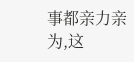事都亲力亲为,这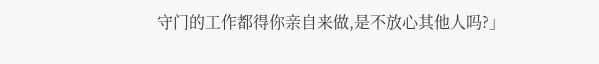守门的工作都得你亲自来做,是不放心其他人吗?」